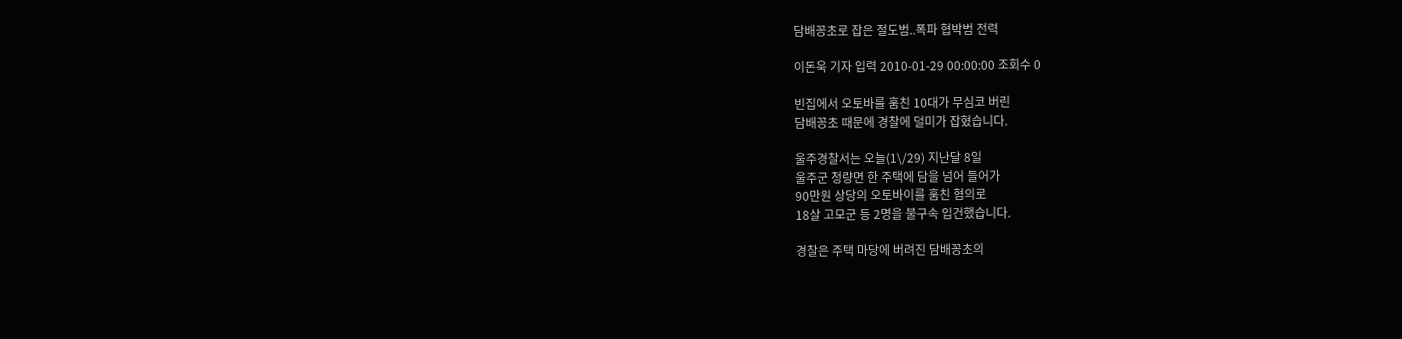담배꽁초로 잡은 절도범..폭파 협박범 전력

이돈욱 기자 입력 2010-01-29 00:00:00 조회수 0

빈집에서 오토바를 훔친 10대가 무심코 버린
담배꽁초 때문에 경찰에 덜미가 잡혔습니다.

울주경찰서는 오늘(1\/29) 지난달 8일
울주군 청량면 한 주택에 담을 넘어 들어가
90만원 상당의 오토바이를 훔친 혐의로
18살 고모군 등 2명을 불구속 입건했습니다.

경찰은 주택 마당에 버려진 담배꽁초의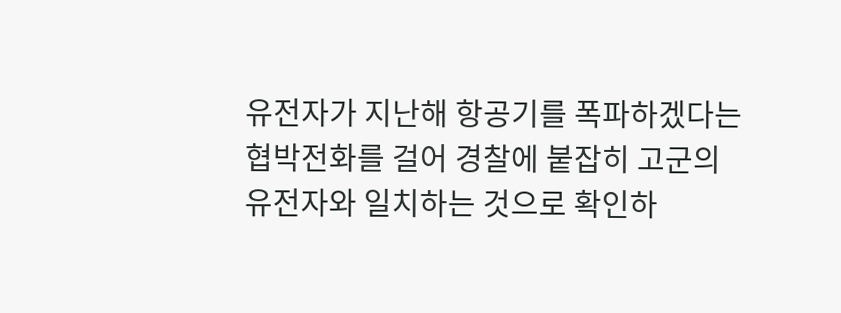유전자가 지난해 항공기를 폭파하겠다는
협박전화를 걸어 경찰에 붙잡히 고군의
유전자와 일치하는 것으로 확인하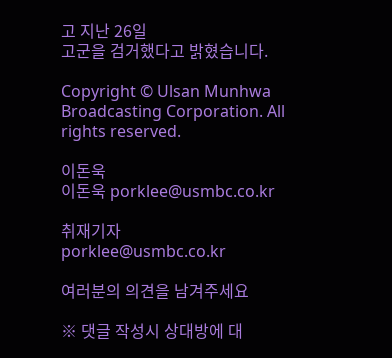고 지난 26일
고군을 검거했다고 밝혔습니다.

Copyright © Ulsan Munhwa Broadcasting Corporation. All rights reserved.

이돈욱
이돈욱 porklee@usmbc.co.kr

취재기자
porklee@usmbc.co.kr

여러분의 의견을 남겨주세요

※ 댓글 작성시 상대방에 대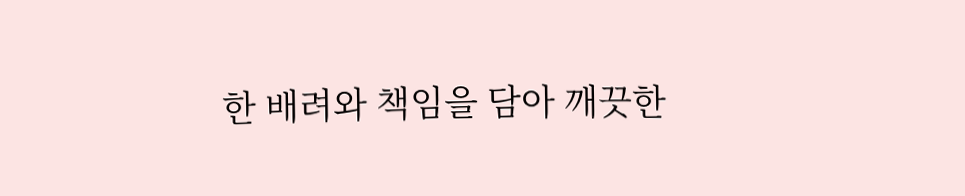한 배려와 책임을 담아 깨끗한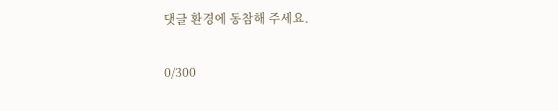댓글 환경에 동참해 주세요.

0/300